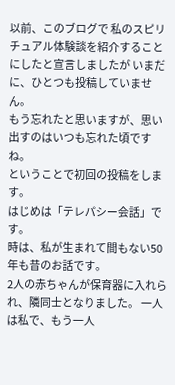以前、このブログで 私のスピリチュアル体験談を紹介することにしたと宣言しましたが いまだに、ひとつも投稿していません。
もう忘れたと思いますが、思い出すのはいつも忘れた頃ですね。
ということで初回の投稿をします。
はじめは「テレパシー会話」です。
時は、私が生まれて間もない50年も昔のお話です。
2人の赤ちゃんが保育器に入れられ、隣同士となりました。 一人は私で、もう一人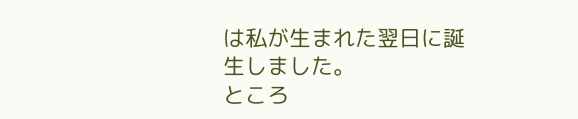は私が生まれた翌日に誕生しました。
ところ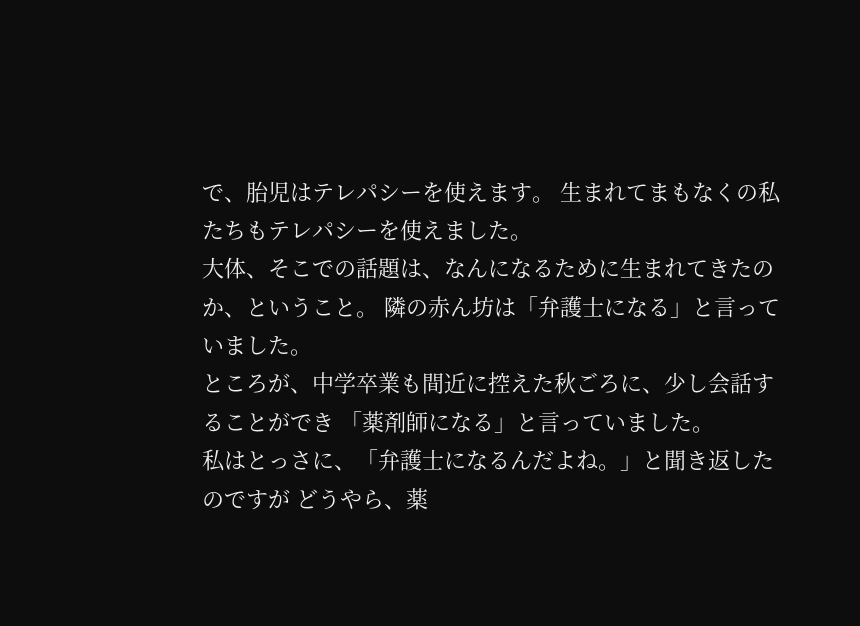で、胎児はテレパシーを使えます。 生まれてまもなくの私たちもテレパシーを使えました。
大体、そこでの話題は、なんになるために生まれてきたのか、ということ。 隣の赤ん坊は「弁護士になる」と言っていました。
ところが、中学卒業も間近に控えた秋ごろに、少し会話することができ 「薬剤師になる」と言っていました。
私はとっさに、「弁護士になるんだよね。」と聞き返したのですが どうやら、薬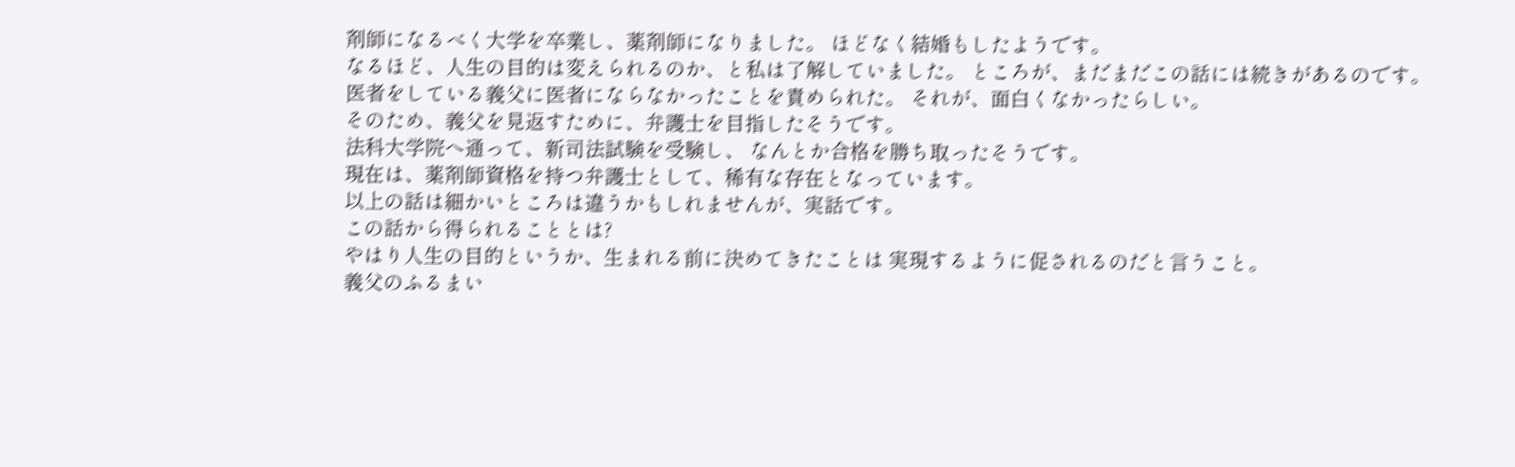剤師になるべく大学を卒業し、薬剤師になりました。 ほどなく結婚もしたようです。
なるほど、人生の目的は変えられるのか、と私は了解していました。 ところが、まだまだこの話には続きがあるのです。
医者をしている義父に医者にならなかったことを責められた。 それが、面白くなかったらしい。
そのため、義父を見返すために、弁護士を目指したそうです。
法科大学院へ通って、新司法試験を受験し、 なんとか合格を勝ち取ったそうです。
現在は、薬剤師資格を持つ弁護士として、稀有な存在となっています。
以上の話は細かいところは違うかもしれませんが、実話です。
この話から得られることとは?
やはり人生の目的というか、生まれる前に決めてきたことは 実現するように促されるのだと言うこと。
義父のふるまい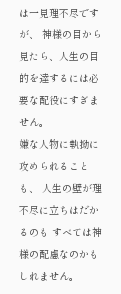は一見理不尽ですが、 神様の目から見たら、人生の目的を達するには必要な配役にすぎません。
嫌な人物に執拗に攻められることも、 人生の壁が理不尽に立ちはだかるのも すべては神様の配慮なのかもしれません。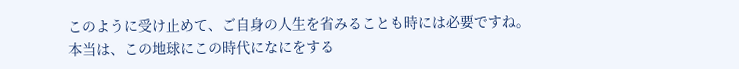このように受け止めて、ご自身の人生を省みることも時には必要ですね。
本当は、この地球にこの時代になにをする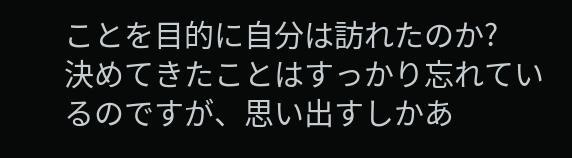ことを目的に自分は訪れたのか?
決めてきたことはすっかり忘れているのですが、思い出すしかあ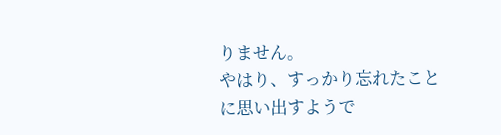りません。
やはり、すっかり忘れたことに思い出すようで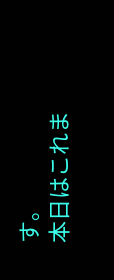す。
本日はこれま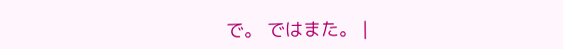で。 ではまた。 |